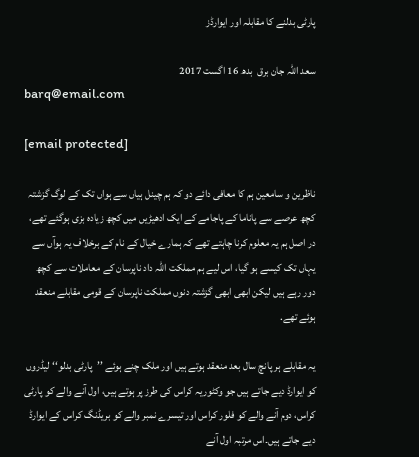پارٹی بدلنے کا مقابلہ اور ایوارڈز

سعد اللہ جان برق  بدھ 16 اگست 2017
barq@email.com

[email protected]

ناظرین و سامعین ہم کا معافی دائے دو کہ ہم چینل ہیاں سے ہواں تک کے لوگ گزشتہ کچھ عرصے سے پاناما کے پاجامے کے ایک ادھیڑیں میں کچھ زیادہ بزی ہوگئے تھے، در اصل ہم یہ معلوم کرنا چاہتے تھے کہ ہمارے خیال کے نام کے برخلاف یہ ہوآں سے یہاں تک کیسے ہو گیا، اس لیے ہم مملکت اللہ داد ناپرسان کے معاملات سے کچھ دور رہے ہیں لیکن ابھی ابھی گزشتہ دنوں مملکت ناپرسان کے قومی مقابلے منعقد ہوئے تھے.

یہ مقابلے ہر پانچ سال بعد منعقد ہوتے ہیں اور ملک چنے ہوئے ’’پارٹی بدلو‘‘ لیڈروں کو ایوارڈ دیے جاتے ہیں جو وکٹوریہ کراس کی طرز پر ہوتے ہیں، اول آنے والے کو پارٹی کراس، دوم آنے والے کو فلور کراس اور تیسرے نمبر والے کو بریڈنگ کراس کے ایوارڈ دیے جاتے ہیں۔اس مرتبہ اول آنے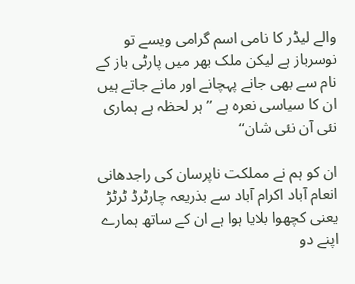والے لیڈر کا نامی اسم گرامی ویسے تو نوسرباز ہے لیکن ملک بھر میں پارٹی باز کے نام سے بھی جانے پہچانے اور مانے جاتے ہیں ان کا سیاسی نعرہ ہے ’’ہر لحظہ ہے ہماری نئی آن نئی شان‘‘

ان کو ہم نے مملکت ناپرسان کی راجدھانی انعام آباد اکرام آباد سے بذریعہ چارٹرڈ ٹرٹڑ یعنی کچھوا بلایا ہوا ہے ان کے ساتھ ہمارے اپنے دو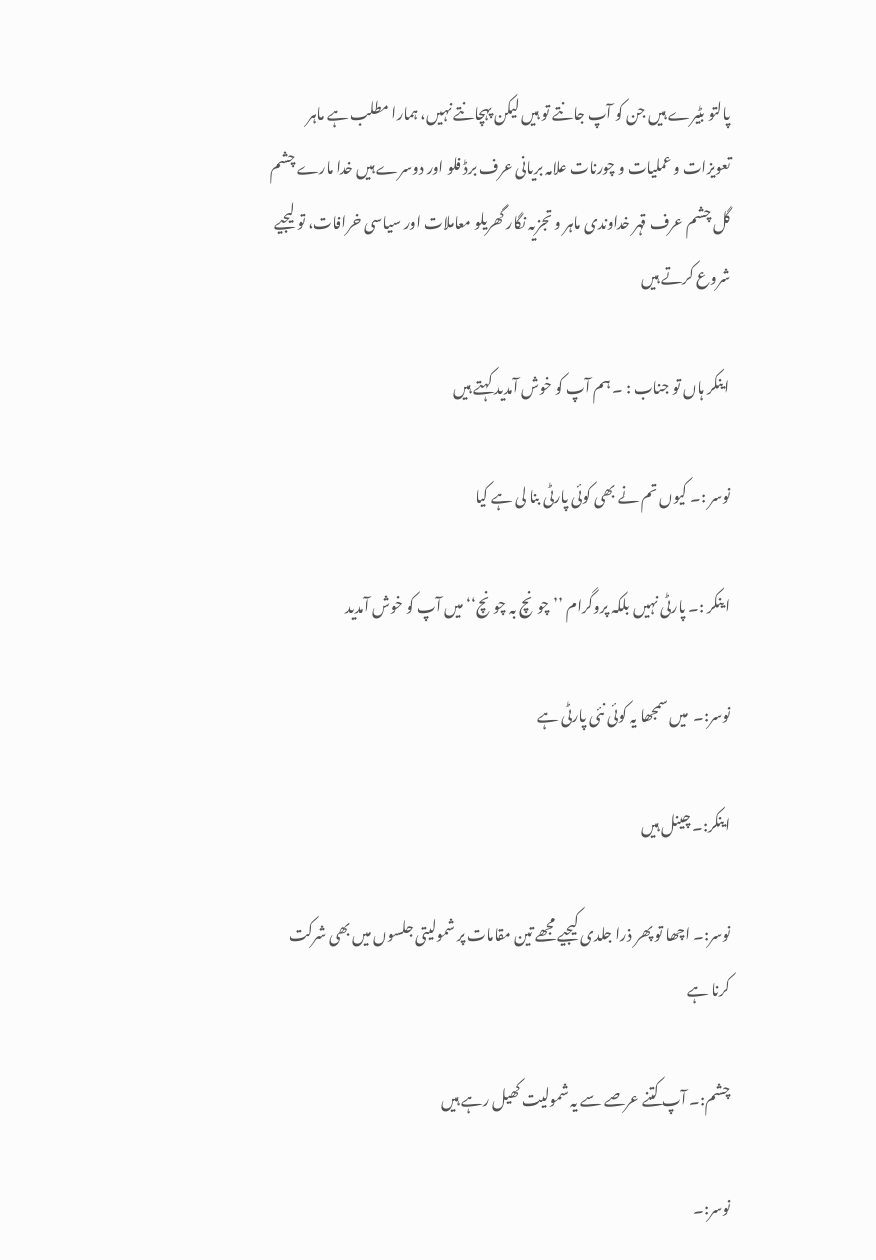پالتو بٹیرے ہیں جن کو آپ جانتے تو ہیں لیکن پہچانتے نہیں، ہمارا مطلب ہے ماہر تعویزات و عملیات و چورنات علامہ بریانی عرف برڈ فلو اور دوسرے ہیں خدا مارے چشم گل چشم عرف قہر خداوندی ماہر و تجزیہ نگار گھریلو معاملات اور سیاسی خرافات، تو لیجیے شروع کرتے ہیں

اینکر ہاں تو جناب : ۔ ہم آپ کو خوش آمدید کہتے ہیں

نوسر :۔ کیوں تم نے بھی کوئی پارٹی بنا لی ہے کیا

اینکر :۔ پارٹی نہیں بلکہ پروگرام ’’چونچ بہ چونچ‘‘ میں آپ کو خوش آمدید

نوسر:۔  میں سمجھا یہ کوئی نئی پارٹی ہے

اینکر:۔ چینل ہیں

نوسر:۔ اچھا تو پھر ذرا جلدی کیجیے مجھے تین مقامات پر شمولیتی جلسوں میں بھی شرکت کرنا ہے

چشم:۔ آپ کتنے عرصے سے یہ شمولیت کھیل رہے ہیں

نوسر:۔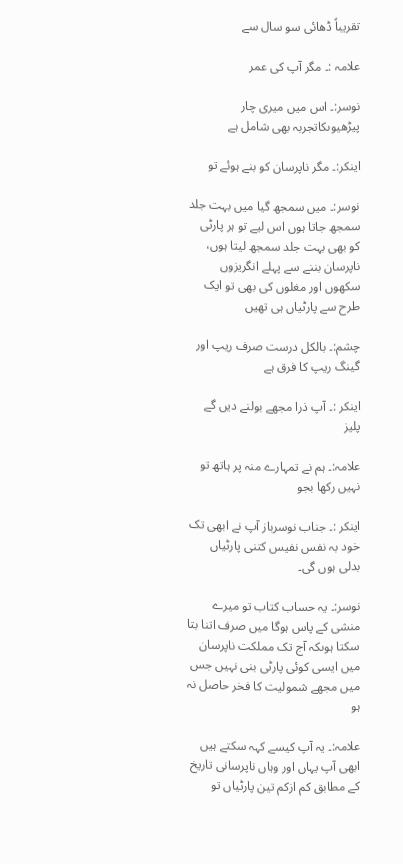تقریباً ڈھائی سو سال سے

علامہ :۔ مگر آپ کی عمر

نوسر:۔ اس میں میری چار پیڑھیوںکاتجربہ بھی شامل ہے

اینکر:۔ مگر ناپرسان کو بنے ہوئے تو

نوسر:۔ میں سمجھ گیا میں بہت جلد سمجھ جاتا ہوں اس لیے تو ہر پارٹی کو بھی بہت جلد سمجھ لیتا ہوں، ناپرسان بننے سے پہلے انگریزوں سکھوں اور مغلوں کی بھی تو ایک طرح سے پارٹیاں ہی تھیں

چشم:۔ بالکل درست صرف ریپ اور گینگ ریپ کا فرق ہے

اینکر :۔ آپ ذرا مجھے بولنے دیں گے پلیز

علامہ:۔ ہم نے تمہارے منہ پر ہاتھ تو نہیں رکھا بجو

اینکر :۔ جناب نوسرباز آپ نے ابھی تک خود بہ نفس نفیس کتنی پارٹیاں بدلی ہوں گی۔

نوسر:۔ یہ حساب کتاب تو میرے منشی کے پاس ہوگا میں صرف اتنا بتا سکتا ہوںکہ آج تک مملکت ناپرسان میں ایسی کوئی پارٹی بنی نہیں جس میں مجھے شمولیت کا فخر حاصل نہ ہو

علامہ:۔ یہ آپ کیسے کہہ سکتے ہیں ابھی آپ یہاں اور وہاں ناپرسانی تاریخ کے مطابق کم ازکم تین پارٹیاں تو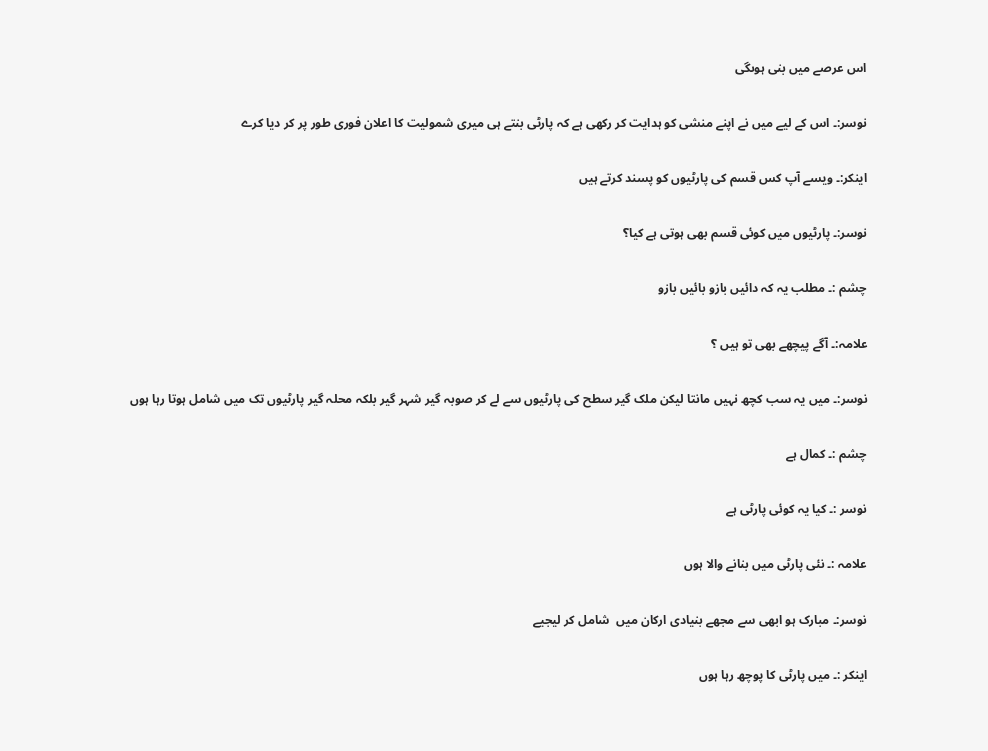اس عرصے میں بنی ہوںگی

نوسر:۔ اس کے لیے میں نے اپنے منشی کو ہدایت کر رکھی ہے کہ پارٹی بنتے ہی میری شمولیت کا اعلان فوری طور پر کر دیا کرے

اینکر:۔ ویسے آپ کس قسم کی پارٹیوں کو پسند کرتے ہیں

نوسر:۔ پارٹیوں میں کوئی قسم بھی ہوتی ہے کیا؟

چشم :۔ مطلب یہ کہ دائیں بازو بائیں بازو

علامہ:۔ آگے پیچھے بھی تو ہیں ؟

نوسر:۔ میں یہ سب کچھ نہیں مانتا لیکن ملک گیر سطح کی پارٹیوں سے لے کر صوبہ گیر شہر گیر بلکہ محلہ گیر پارٹیوں تک میں شامل ہوتا رہا ہوں

چشم :۔ کمال ہے

نوسر :۔ کیا یہ کوئی پارٹی ہے

علامہ :۔ نئی پارٹی میں بنانے والا ہوں

نوسر:۔ مبارک ہو ابھی سے مجھے بنیادی ارکان میں  شامل کر لیجیے

اینکر :۔ میں پارٹی کا پوچھ رہا ہوں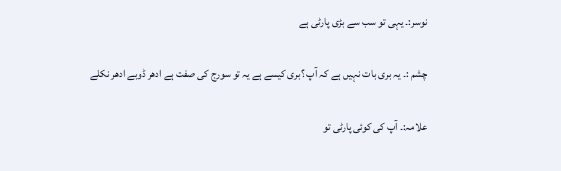نوسر:۔ یہی تو سب سے بڑی پارٹی ہے

چشم :۔ یہ بری بات نہیں ہے کہ آپ ؟بری کیسے ہے یہ تو سورج کی صفت ہے ادھر ڈوبے ادھر نکلے

علامہ:۔ آپ کی کوئی پارٹی تو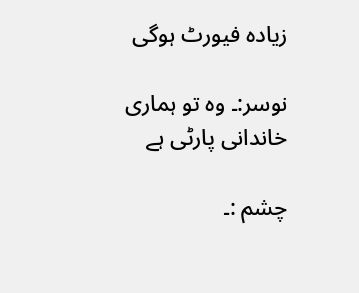زیادہ فیورٹ ہوگی

نوسر:۔ وہ تو ہماری خاندانی پارٹی ہے

چشم :۔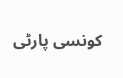کونسی پارٹی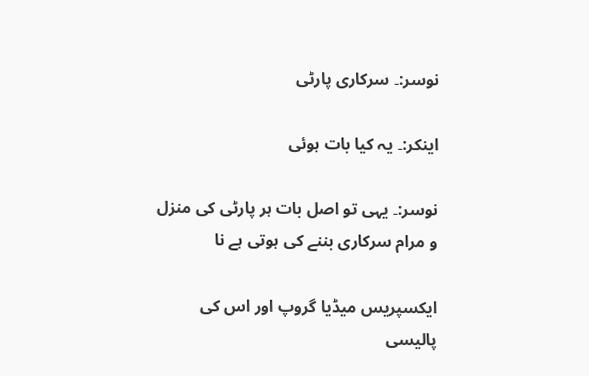نوسر:۔ سرکاری پارٹی

اینکر:۔ یہ کیا بات ہوئی

نوسر:۔ یہی تو اصل بات ہر پارٹی کی منزل و مرام سرکاری بننے کی ہوتی ہے نا

ایکسپریس میڈیا گروپ اور اس کی پالیسی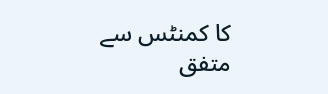کا کمنٹس سے متفق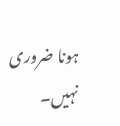ہونا ضروری نہیں۔